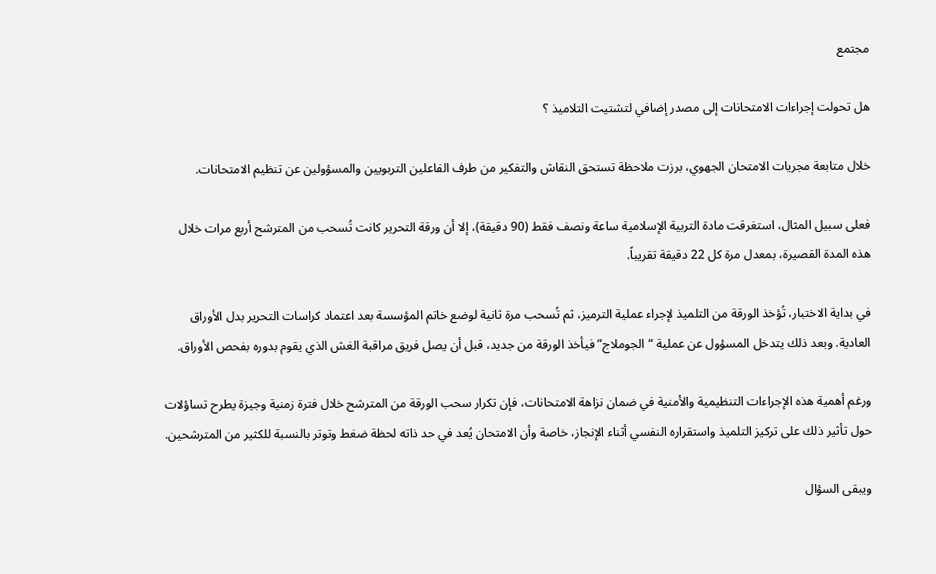مجتمع

هل تحولت إجراءات الامتحانات إلى مصدر إضافي لتشتيت التلاميذ ؟

خلال متابعة مجريات الامتحان الجهوي، برزت ملاحظة تستحق النقاش والتفكير من طرف الفاعلين التربويين والمسؤولين عن تنظيم الامتحانات.

فعلى سبيل المثال، استغرقت مادة التربية الإسلامية ساعة ونصف فقط (90 دقيقة)، إلا أن ورقة التحرير كانت تُسحب من المترشح أربع مرات خلال هذه المدة القصيرة، بمعدل مرة كل 22 دقيقة تقريباً.

في بداية الاختبار، تُؤخذ الورقة من التلميذ لإجراء عملية الترميز، ثم تُسحب مرة ثانية لوضع خاتم المؤسسة بعد اعتماد كراسات التحرير بدل الأوراق العادية. وبعد ذلك يتدخل المسؤول عن عملية “الجوملاج” فيأخذ الورقة من جديد، قبل أن يصل فريق مراقبة الغش الذي يقوم بدوره بفحص الأوراق.

ورغم أهمية هذه الإجراءات التنظيمية والأمنية في ضمان نزاهة الامتحانات، فإن تكرار سحب الورقة من المترشح خلال فترة زمنية وجيزة يطرح تساؤلات حول تأثير ذلك على تركيز التلميذ واستقراره النفسي أثناء الإنجاز، خاصة وأن الامتحان يُعد في حد ذاته لحظة ضغط وتوتر بالنسبة للكثير من المترشحين.

ويبقى السؤال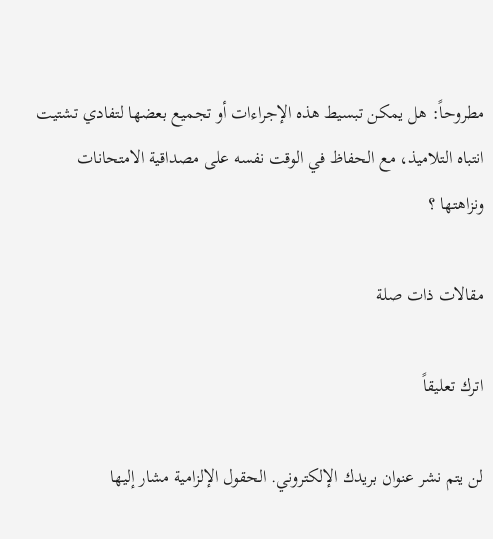مطروحاً: هل يمكن تبسيط هذه الإجراءات أو تجميع بعضها لتفادي تشتيت انتباه التلاميذ، مع الحفاظ في الوقت نفسه على مصداقية الامتحانات ونزاهتها ؟

مقالات ذات صلة

اترك تعليقاً

لن يتم نشر عنوان بريدك الإلكتروني. الحقول الإلزامية مشار إليها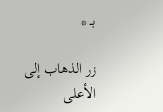بـ *

زر الذهاب إلى الأعلى